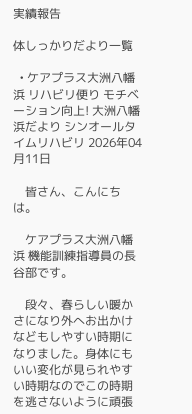実績報告

体しっかりだより一覧

  • ケアプラス大洲八幡浜 リハビリ便り モチベーション向上! 大洲八幡浜だより シンオールタイムリハビリ 2026年04月11日

    皆さん、こんにちは。

    ケアプラス大洲八幡浜 機能訓練指導員の長谷部です。

    段々、春らしい暖かさになり外へお出かけなどもしやすい時期になりました。身体にもいい変化が見られやすい時期なのでこの時期を逃さないように頑張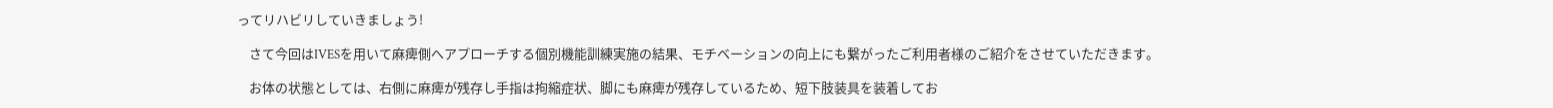ってリハビリしていきましょう!

    さて今回はIVESを用いて麻痺側へアプローチする個別機能訓練実施の結果、モチベーションの向上にも繋がったご利用者様のご紹介をさせていただきます。

    お体の状態としては、右側に麻痺が残存し手指は拘縮症状、脚にも麻痺が残存しているため、短下肢装具を装着してお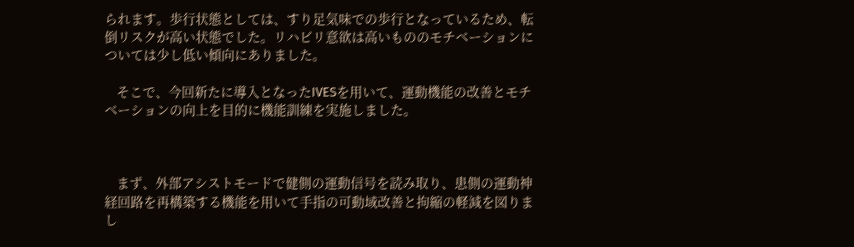られます。歩行状態としては、すり足気味での歩行となっているため、転倒リスクが高い状態でした。リハビリ意欲は高いもののモチベーションについては少し低い傾向にありました。

    そこで、今回新たに導入となったIVESを用いて、運動機能の改善とモチベーションの向上を目的に機能訓練を実施しました。



    まず、外部アシストモードで健側の運動信号を読み取り、患側の運動神経回路を再構築する機能を用いて手指の可動域改善と拘縮の軽減を図りまし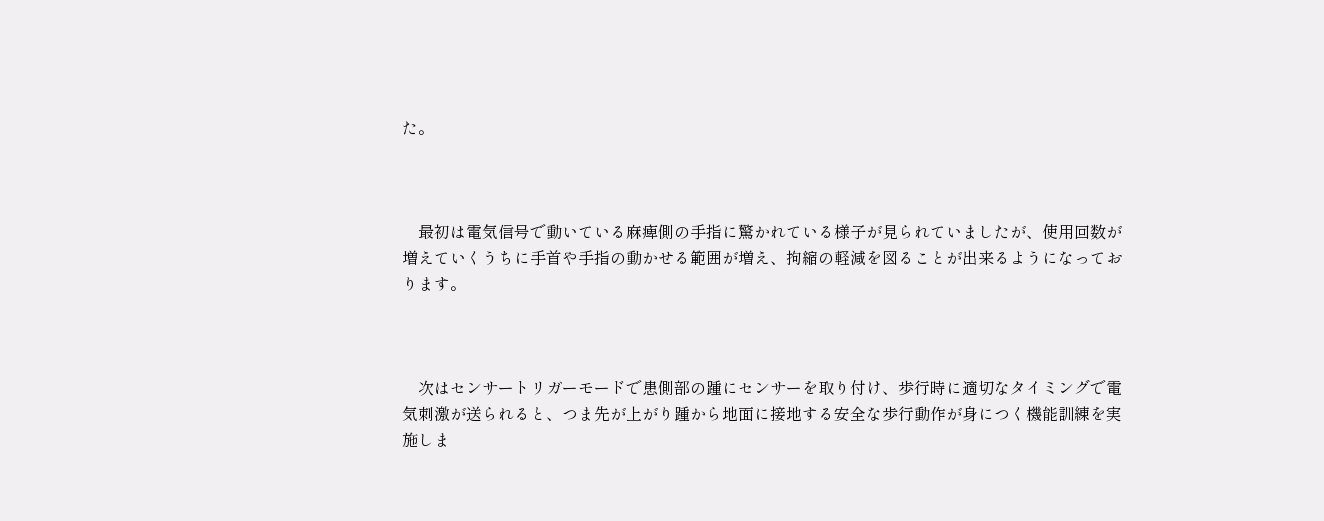た。



    最初は電気信号で動いている麻痺側の手指に驚かれている様子が見られていましたが、使用回数が増えていくうちに手首や手指の動かせる範囲が増え、拘縮の軽減を図ることが出来るようになっております。



    次はセンサートリガーモードで患側部の踵にセンサーを取り付け、歩行時に適切なタイミングで電気刺激が送られると、つま先が上がり踵から地面に接地する安全な歩行動作が身につく機能訓練を実施しま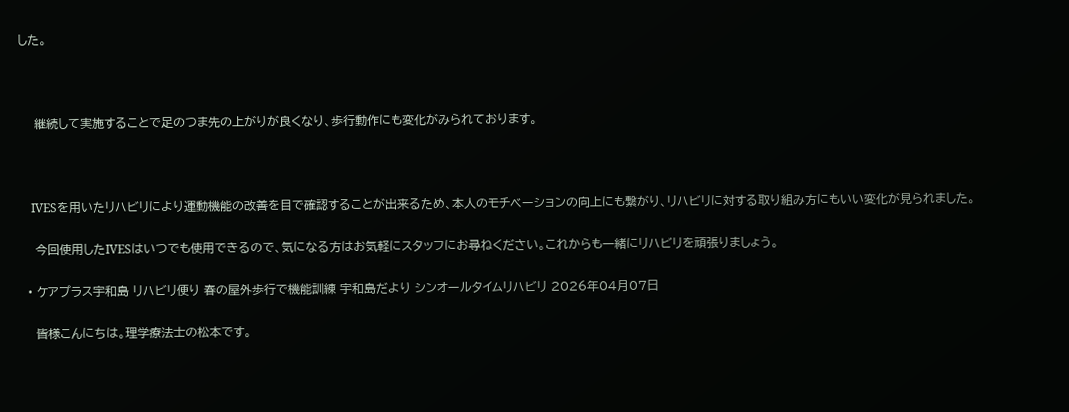した。



    継続して実施することで足のつま先の上がりが良くなり、歩行動作にも変化がみられております。



    IVESを用いたリハビリにより運動機能の改善を目で確認することが出来るため、本人のモチベーションの向上にも繋がり、リハビリに対する取り組み方にもいい変化が見られました。

    今回使用したIVESはいつでも使用できるので、気になる方はお気軽にスタッフにお尋ねください。これからも一緒にリハビリを頑張りましょう。

  • ケアプラス宇和島 リハビリ便り 春の屋外歩行で機能訓練 宇和島だより シンオールタイムリハビリ 2026年04月07日

    皆様こんにちは。理学療法士の松本です。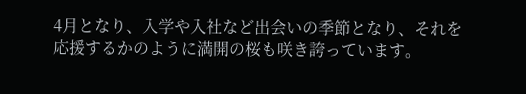4月となり、入学や入社など出会いの季節となり、それを応援するかのように満開の桜も咲き誇っています。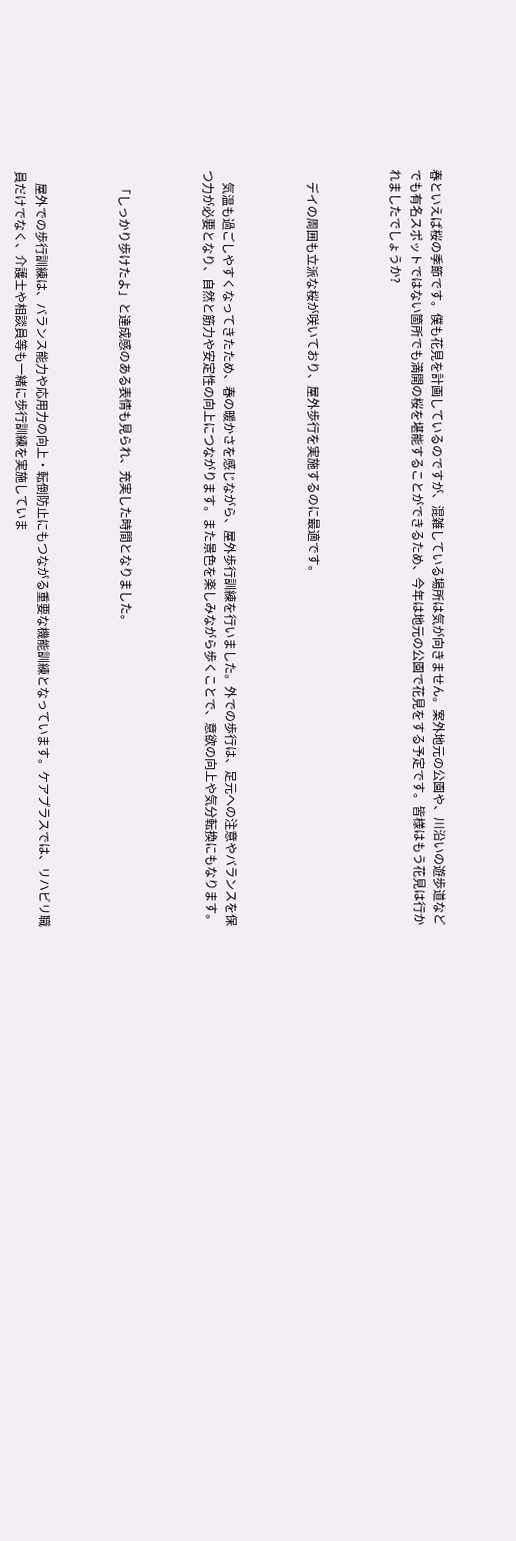春といえば桜の季節です。僕も花見を計画しているのですが、混雑している場所は気が向きません。案外地元の公園や、川沿いの遊歩道などでも有名スポットではない箇所でも満開の桜を堪能することができるため、今年は地元の公園で花見をする予定です。皆様はもう花見は行かれましたでしょうか?



    デイの周囲も立派な桜が咲いており、屋外歩行を実施するのに最適です。



    気温も過ごしやすくなってきたため、春の暖かさを感じながら、屋外歩行訓練を行いました。外での歩行は、足元への注意やバランスを保つ力が必要となり、自然と筋力や安定性の向上につながります。また景色を楽しみながら歩くことで、意欲の向上や気分転換にもなります。



    「しっかり歩けたよ」と達成感のある表情も見られ、充実した時間となりました。



    屋外での歩行訓練は、バランス能力や応用力の向上・転倒防止にもつながる重要な機能訓練となっています。ケアプラスでは、リハビリ職員だけでなく、介護士や相談員等も一緒に歩行訓練を実施していま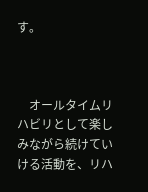す。



    オールタイムリハビリとして楽しみながら続けていける活動を、リハ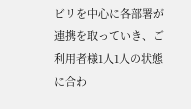ビリを中心に各部署が連携を取っていき、ご利用者様1人1人の状態に合わ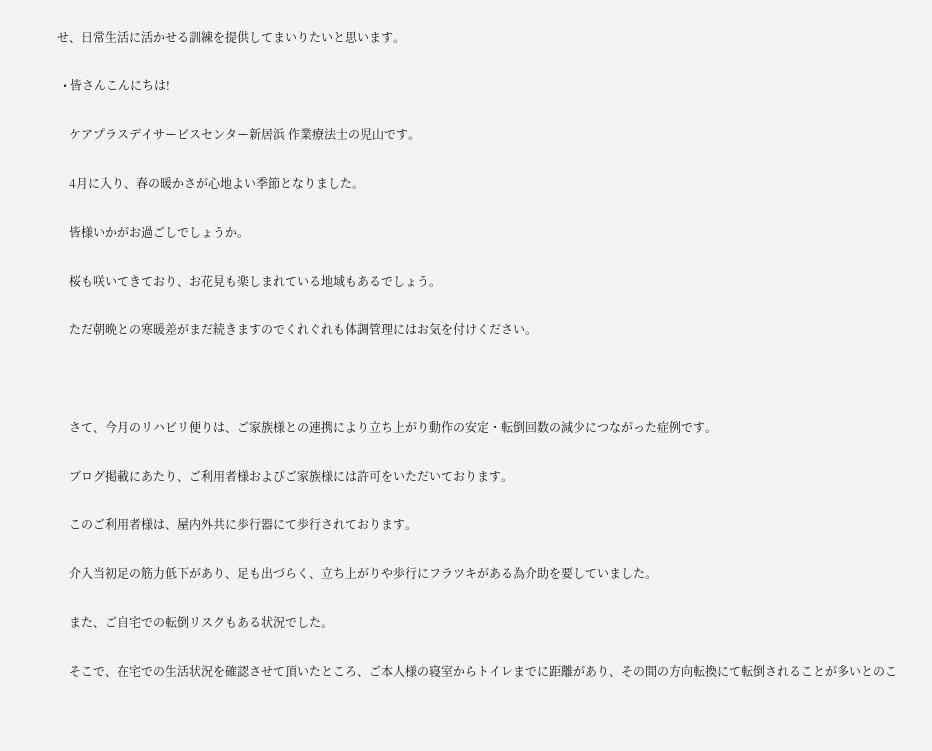せ、日常生活に活かせる訓練を提供してまいりたいと思います。

  • 皆さんこんにちは!

    ケアプラスデイサービスセンター新居浜 作業療法士の児山です。

    4月に入り、春の暖かさが心地よい季節となりました。

    皆様いかがお過ごしでしょうか。

    桜も咲いてきており、お花見も楽しまれている地域もあるでしょう。

    ただ朝晩との寒暖差がまだ続きますのでくれぐれも体調管理にはお気を付けください。



    さて、今月のリハビリ便りは、ご家族様との連携により立ち上がり動作の安定・転倒回数の減少につながった症例です。

    ブログ掲載にあたり、ご利用者様およびご家族様には許可をいただいております。

    このご利用者様は、屋内外共に歩行器にて歩行されております。

    介入当初足の筋力低下があり、足も出づらく、立ち上がりや歩行にフラツキがある為介助を要していました。

    また、ご自宅での転倒リスクもある状況でした。

    そこで、在宅での生活状況を確認させて頂いたところ、ご本人様の寝室からトイレまでに距離があり、その間の方向転換にて転倒されることが多いとのこ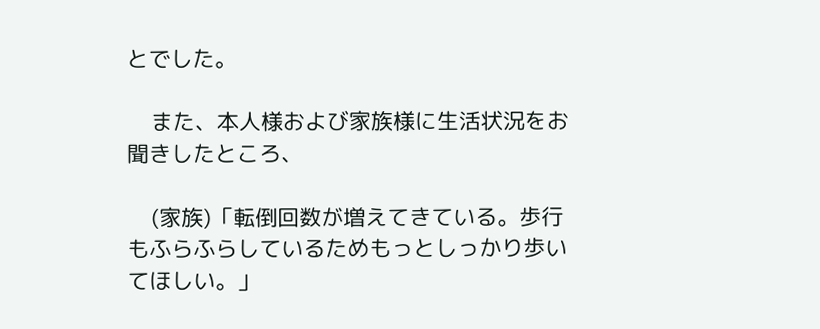とでした。

    また、本人様および家族様に生活状況をお聞きしたところ、

    (家族)「転倒回数が増えてきている。歩行もふらふらしているためもっとしっかり歩いてほしい。」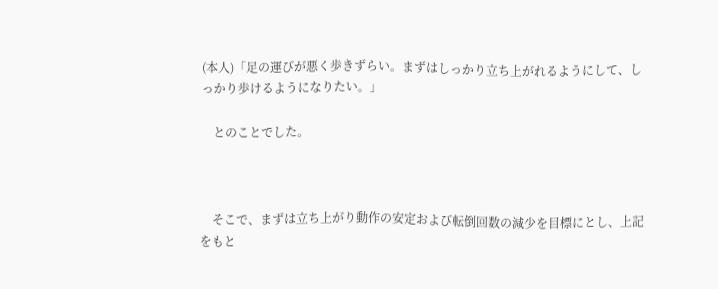(本人)「足の運びが悪く歩きずらい。まずはしっかり立ち上がれるようにして、しっかり歩けるようになりたい。」

    とのことでした。



    そこで、まずは立ち上がり動作の安定および転倒回数の減少を目標にとし、上記をもと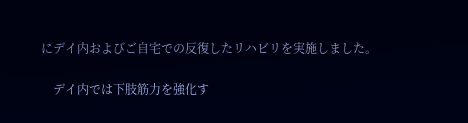にデイ内およびご自宅での反復したリハビリを実施しました。

    デイ内では下肢筋力を強化す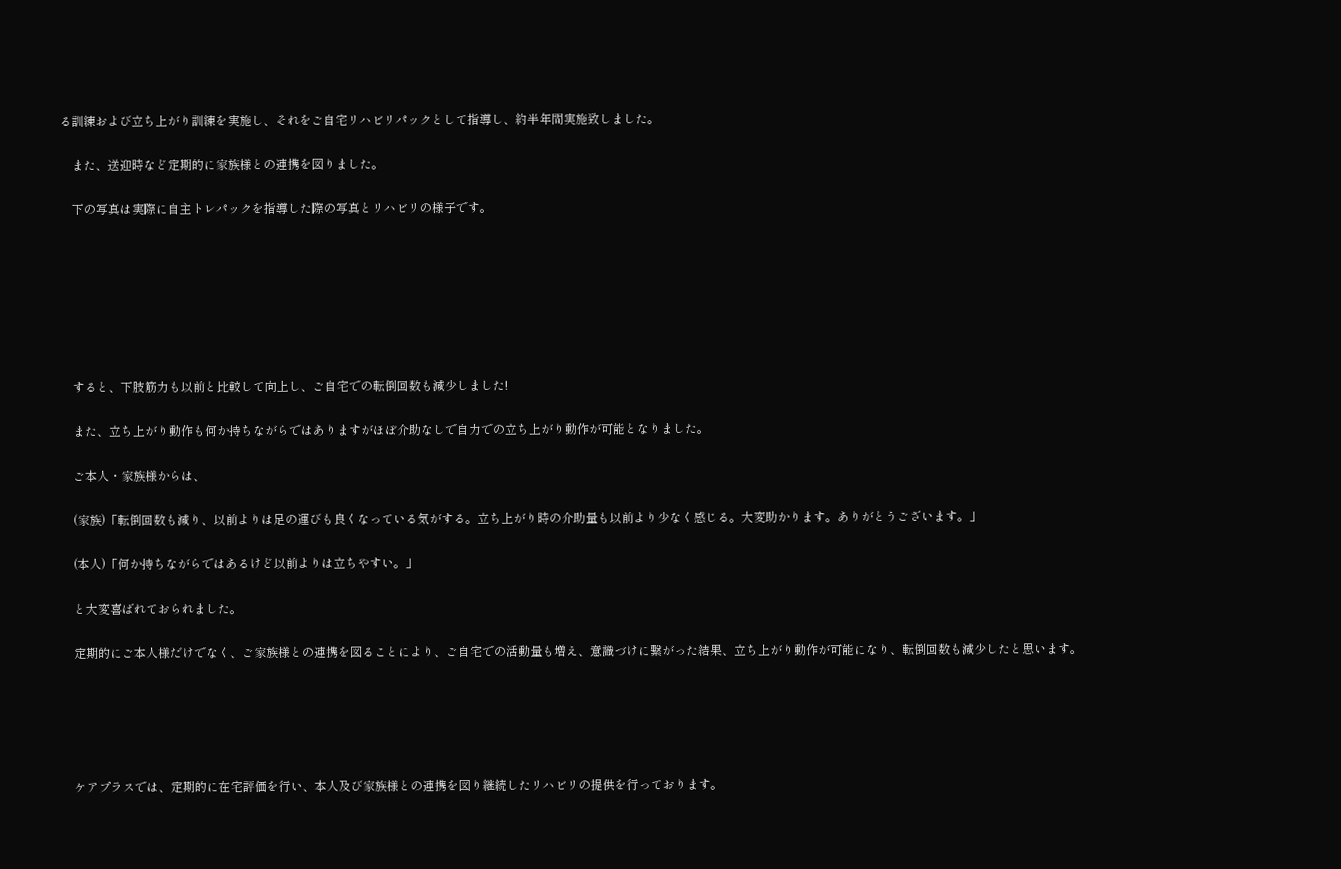る訓練および立ち上がり訓練を実施し、それをご自宅リハビリパックとして指導し、約半年間実施致しました。

    また、送迎時など定期的に家族様との連携を図りました。

    下の写真は実際に自主トレパックを指導した際の写真とリハビリの様子です。







    すると、下肢筋力も以前と比較して向上し、ご自宅での転倒回数も減少しました!

    また、立ち上がり動作も何か持ちながらではありますがほぼ介助なしで自力での立ち上がり動作が可能となりました。

    ご本人・家族様からは、

    (家族)「転倒回数も減り、以前よりは足の運びも良くなっている気がする。立ち上がり時の介助量も以前より少なく感じる。大変助かります。ありがとうございます。」

    (本人)「何か持ちながらではあるけど以前よりは立ちやすい。」

    と大変喜ばれておられました。

    定期的にご本人様だけでなく、ご家族様との連携を図ることにより、ご自宅での活動量も増え、意識づけに繋がった結果、立ち上がり動作が可能になり、転倒回数も減少したと思います。





    ケアプラスでは、定期的に在宅評価を行い、本人及び家族様との連携を図り継続したリハビリの提供を行っております。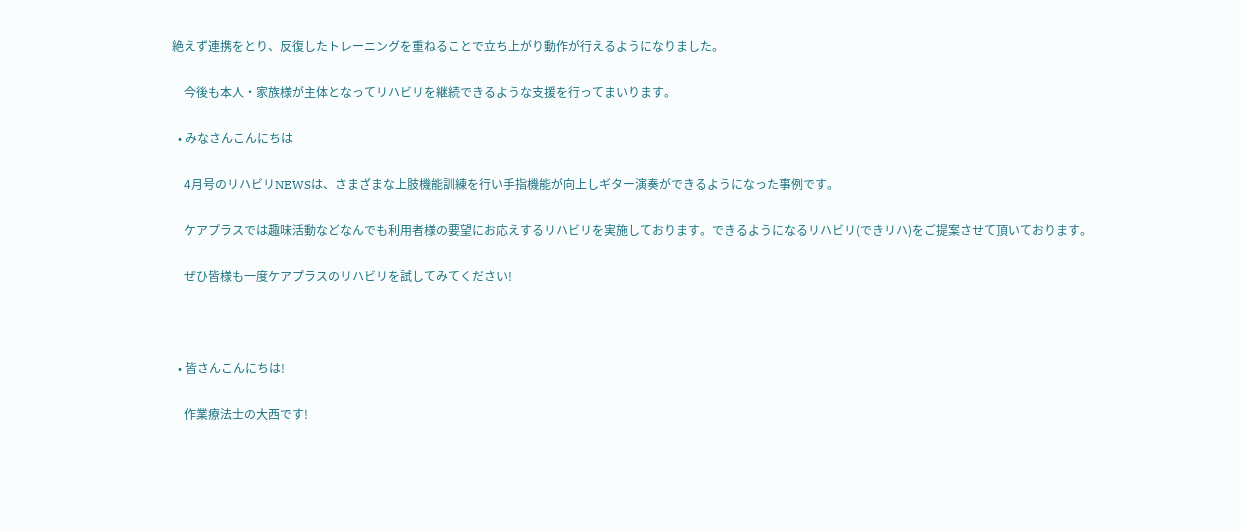絶えず連携をとり、反復したトレーニングを重ねることで立ち上がり動作が行えるようになりました。

    今後も本人・家族様が主体となってリハビリを継続できるような支援を行ってまいります。

  • みなさんこんにちは

    4月号のリハビリNEWSは、さまざまな上肢機能訓練を行い手指機能が向上しギター演奏ができるようになった事例です。

    ケアプラスでは趣味活動などなんでも利用者様の要望にお応えするリハビリを実施しております。できるようになるリハビリ(できリハ)をご提案させて頂いております。

    ぜひ皆様も一度ケアプラスのリハビリを試してみてください!



  • 皆さんこんにちは!

    作業療法士の大西です!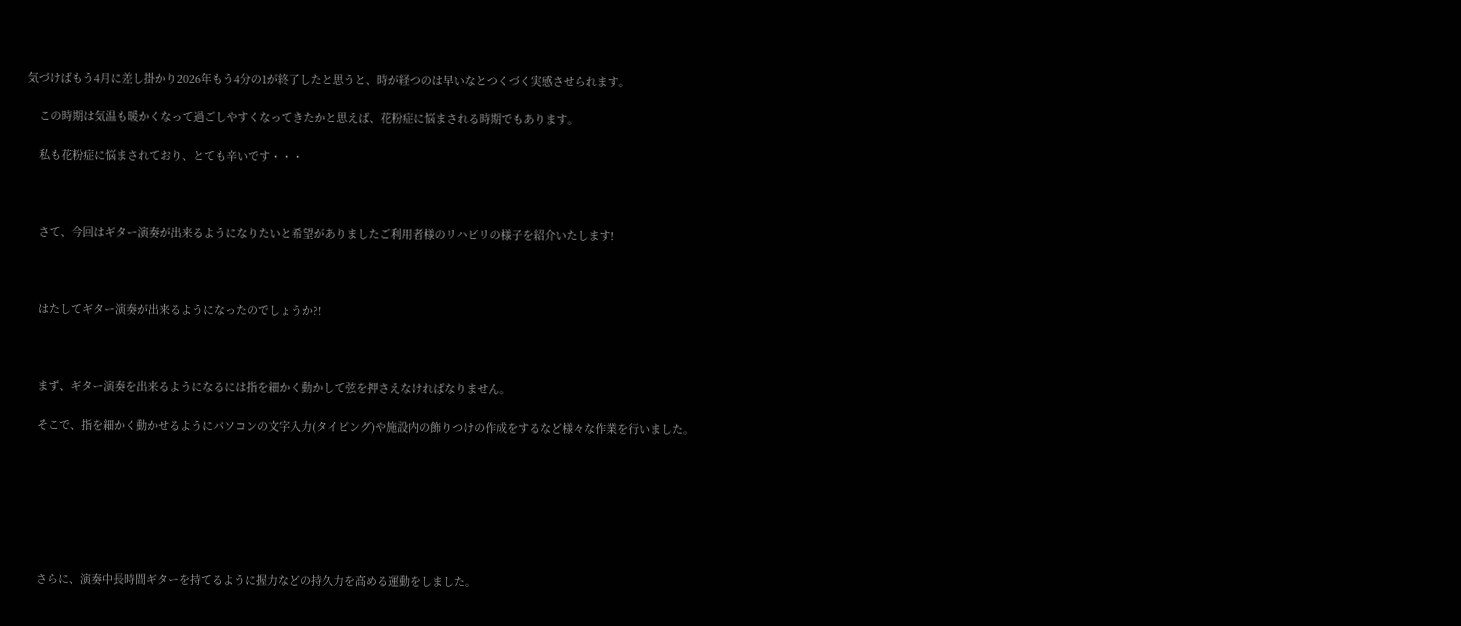気づけばもう4月に差し掛かり2026年もう4分の1が終了したと思うと、時が経つのは早いなとつくづく実感させられます。

    この時期は気温も暖かくなって過ごしやすくなってきたかと思えば、花粉症に悩まされる時期でもあります。

    私も花粉症に悩まされており、とても辛いです・・・



    さて、今回はギター演奏が出来るようになりたいと希望がありましたご利用者様のリハビリの様子を紹介いたします!



    はたしてギター演奏が出来るようになったのでしょうか?!



    まず、ギター演奏を出来るようになるには指を細かく動かして弦を押さえなければなりません。

    そこで、指を細かく動かせるようにパソコンの文字入力(タイピング)や施設内の飾りつけの作成をするなど様々な作業を行いました。







    さらに、演奏中長時間ギターを持てるように握力などの持久力を高める運動をしました。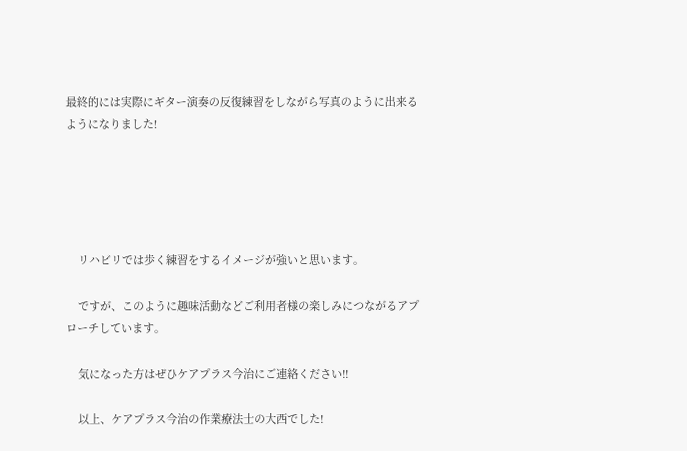最終的には実際にギター演奏の反復練習をしながら写真のように出来るようになりました!





    リハビリでは歩く練習をするイメージが強いと思います。

    ですが、このように趣味活動などご利用者様の楽しみにつながるアプローチしています。

    気になった方はぜひケアプラス今治にご連絡ください!!

    以上、ケアプラス今治の作業療法士の大西でした!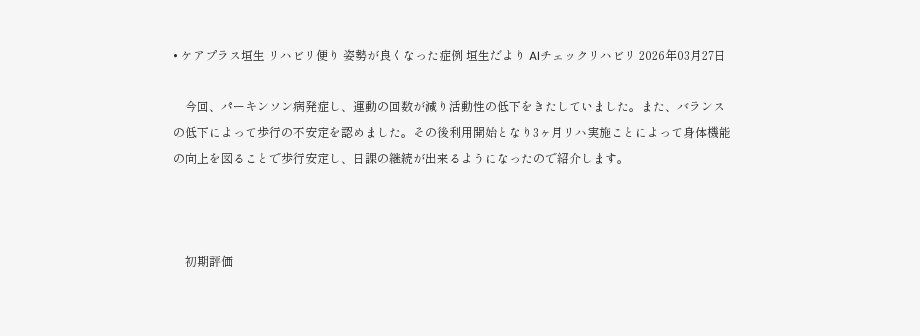• ケアプラス垣生 リハビリ便り 姿勢が良くなった症例 垣生だより AIチェックリハビリ 2026年03月27日

    今回、パーキンソン病発症し、運動の回数が減り活動性の低下をきたしていました。また、バランスの低下によって歩行の不安定を認めました。その後利用開始となり3ヶ月リハ実施ことによって身体機能の向上を図ることで歩行安定し、日課の継続が出来るようになったので紹介します。



    初期評価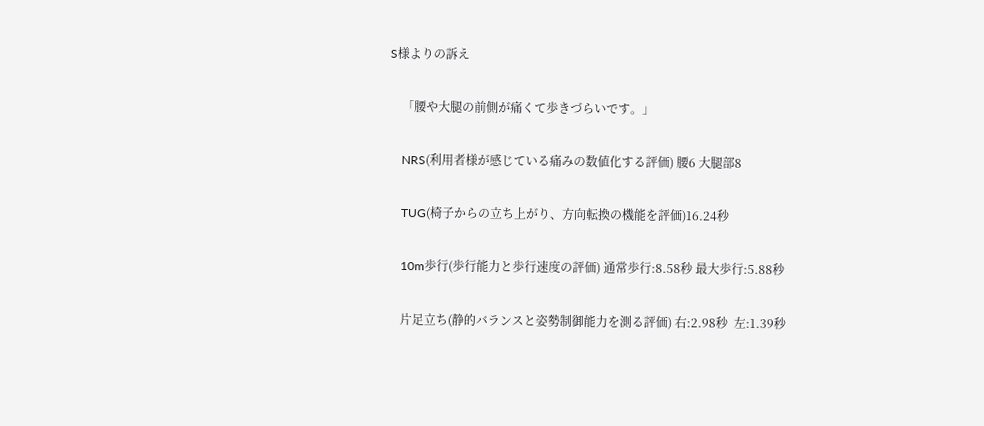S様よりの訴え

    「腰や大腿の前側が痛くて歩きづらいです。」

    NRS(利用者様が感じている痛みの数値化する評価) 腰6 大腿部8

    TUG(椅子からの立ち上がり、方向転換の機能を評価)16.24秒

    10m歩行(歩行能力と歩行速度の評価) 通常歩行:8.58秒 最大歩行:5.88秒

    片足立ち(静的バランスと姿勢制御能力を測る評価) 右:2.98秒  左:1.39秒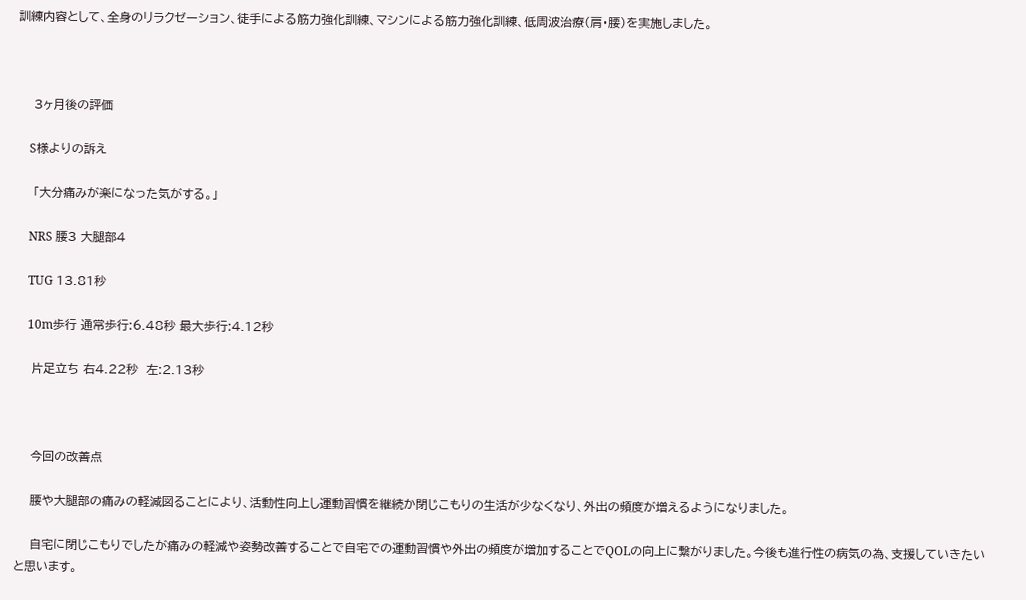訓練内容として、全身のリラクゼーション、徒手による筋力強化訓練、マシンによる筋力強化訓練、低周波治療(肩・腰)を実施しました。



    3ヶ月後の評価

    S様よりの訴え

    「大分痛みが楽になった気がする。」

    NRS 腰3 大腿部4

    TUG 13.81秒

    10m歩行 通常歩行:6.48秒 最大歩行:4.12秒

    片足立ち 右4.22秒  左:2.13秒



    今回の改善点

    腰や大腿部の痛みの軽減図ることにより、活動性向上し運動習慣を継続か閉じこもりの生活が少なくなり、外出の頻度が増えるようになりました。

    自宅に閉じこもりでしたが痛みの軽減や姿勢改善することで自宅での運動習慣や外出の頻度が増加することでQOLの向上に繋がりました。今後も進行性の病気の為、支援していきたいと思います。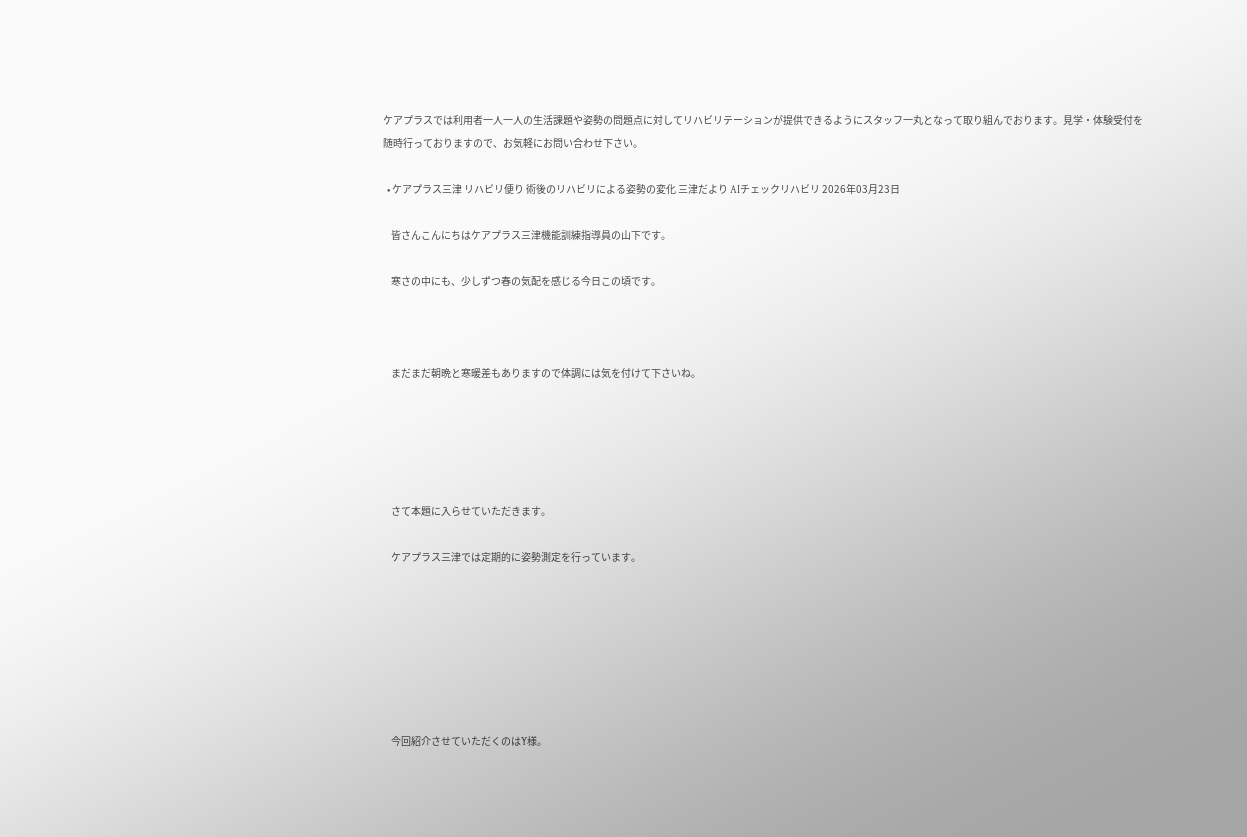ケアプラスでは利用者一人一人の生活課題や姿勢の問題点に対してリハビリテーションが提供できるようにスタッフ一丸となって取り組んでおります。見学・体験受付を随時行っておりますので、お気軽にお問い合わせ下さい。

  • ケアプラス三津 リハビリ便り 術後のリハビリによる姿勢の変化 三津だより AIチェックリハビリ 2026年03月23日

    皆さんこんにちはケアプラス三津機能訓練指導員の山下です。

    寒さの中にも、少しずつ春の気配を感じる今日この頃です。



    まだまだ朝晩と寒暖差もありますので体調には気を付けて下さいね。





    さて本題に入らせていただきます。

    ケアプラス三津では定期的に姿勢測定を行っています。







    今回紹介させていただくのはY様。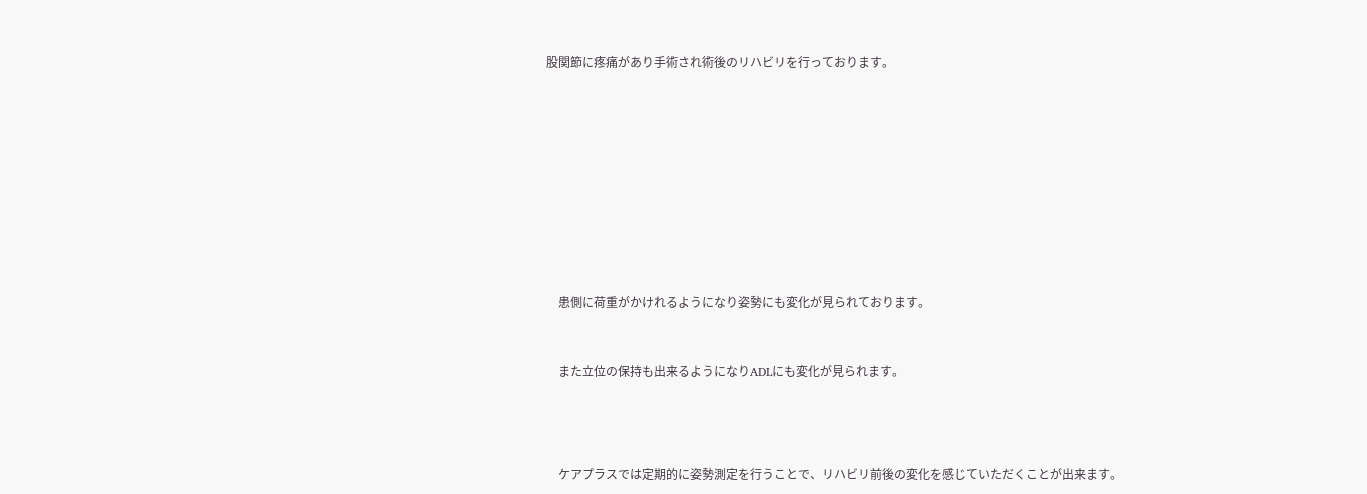股関節に疼痛があり手術され術後のリハビリを行っております。













    患側に荷重がかけれるようになり姿勢にも変化が見られております。



    また立位の保持も出来るようになりADLにも変化が見られます。





    ケアプラスでは定期的に姿勢測定を行うことで、リハビリ前後の変化を感じていただくことが出来ます。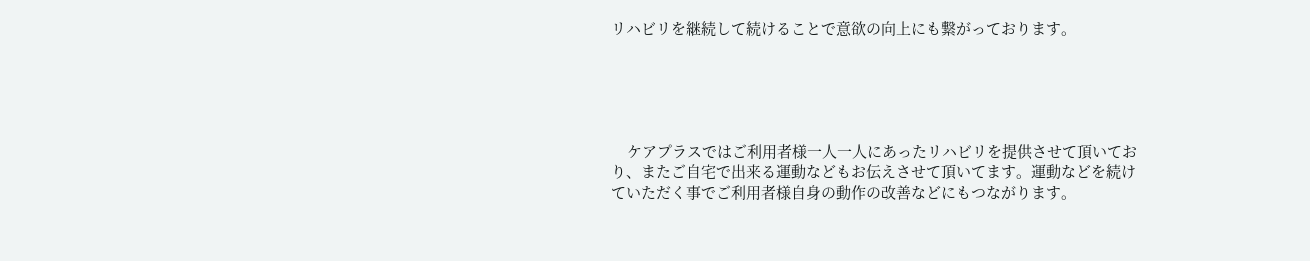リハビリを継続して続けることで意欲の向上にも繋がっております。





    ケアプラスではご利用者様一人一人にあったリハビリを提供させて頂いており、またご自宅で出来る運動などもお伝えさせて頂いてます。運動などを続けていただく事でご利用者様自身の動作の改善などにもつながります。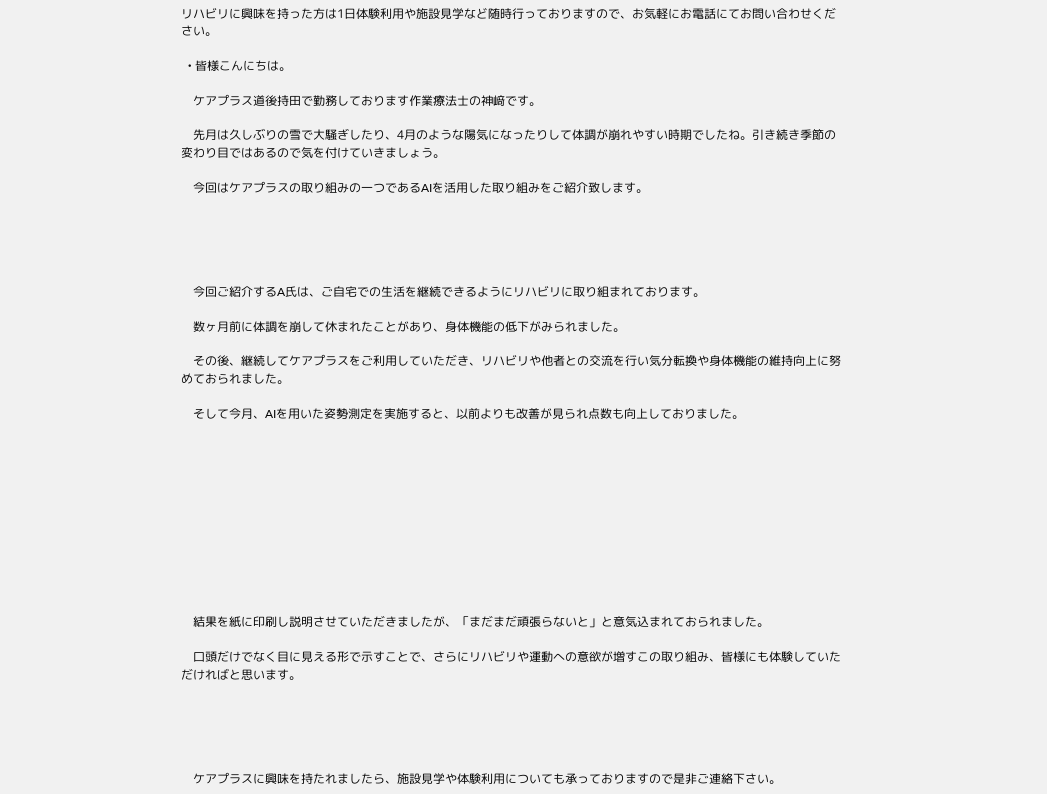リハビリに興味を持った方は1日体験利用や施設見学など随時行っておりますので、お気軽にお電話にてお問い合わせください。

  • 皆様こんにちは。

    ケアプラス道後持田で勤務しております作業療法士の神﨑です。

    先月は久しぶりの雪で大騒ぎしたり、4月のような陽気になったりして体調が崩れやすい時期でしたね。引き続き季節の変わり目ではあるので気を付けていきましょう。

    今回はケアプラスの取り組みの一つであるAIを活用した取り組みをご紹介致します。





    今回ご紹介するA氏は、ご自宅での生活を継続できるようにリハビリに取り組まれております。

    数ヶ月前に体調を崩して休まれたことがあり、身体機能の低下がみられました。

    その後、継続してケアプラスをご利用していただき、リハビリや他者との交流を行い気分転換や身体機能の維持向上に努めておられました。

    そして今月、AIを用いた姿勢測定を実施すると、以前よりも改善が見られ点数も向上しておりました。











    結果を紙に印刷し説明させていただきましたが、「まだまだ頑張らないと」と意気込まれておられました。

    口頭だけでなく目に見える形で示すことで、さらにリハビリや運動への意欲が増すこの取り組み、皆様にも体験していただければと思います。





    ケアプラスに興味を持たれましたら、施設見学や体験利用についても承っておりますので是非ご連絡下さい。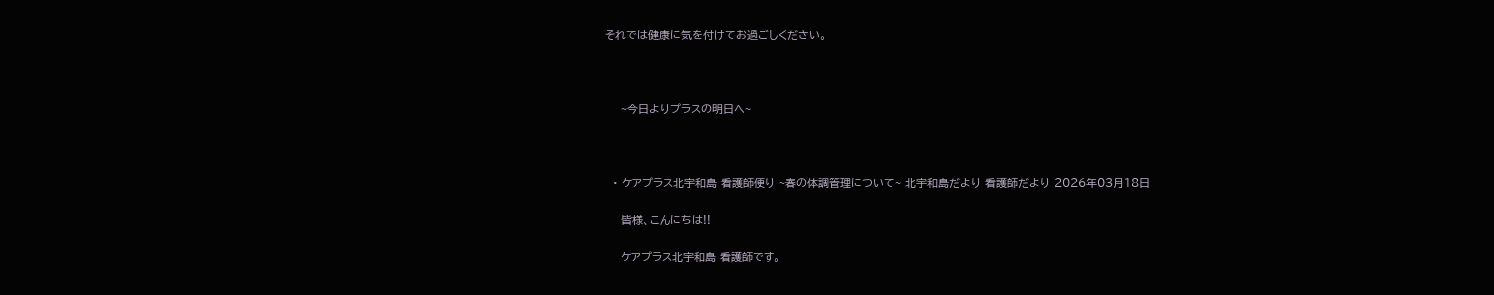それでは健康に気を付けてお過ごしください。



    ~今日よりプラスの明日へ~



  • ケアプラス北宇和島 看護師便り ~春の体調管理について~ 北宇和島だより 看護師だより 2026年03月18日

    皆様、こんにちは!!

    ケアプラス北宇和島 看護師です。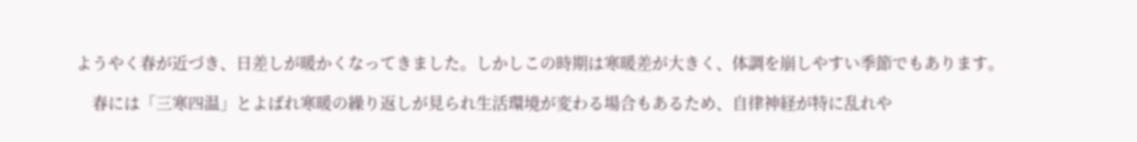ようやく春が近づき、日差しが暖かくなってきました。しかしこの時期は寒暖差が大きく、体調を崩しやすい季節でもあります。

    春には「三寒四温」とよばれ寒暖の繰り返しが見られ生活環境が変わる場合もあるため、自律神経が特に乱れや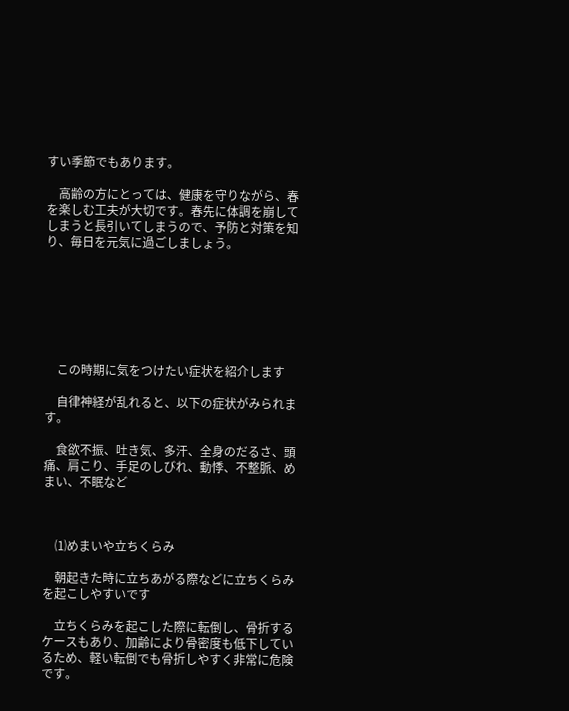すい季節でもあります。

    高齢の方にとっては、健康を守りながら、春を楽しむ工夫が大切です。春先に体調を崩してしまうと長引いてしまうので、予防と対策を知り、毎日を元気に過ごしましょう。







    この時期に気をつけたい症状を紹介します

    自律神経が乱れると、以下の症状がみられます。

    食欲不振、吐き気、多汗、全身のだるさ、頭痛、肩こり、手足のしびれ、動悸、不整脈、めまい、不眠など



    ⑴めまいや立ちくらみ

    朝起きた時に立ちあがる際などに立ちくらみを起こしやすいです

    立ちくらみを起こした際に転倒し、骨折するケースもあり、加齢により骨密度も低下しているため、軽い転倒でも骨折しやすく非常に危険です。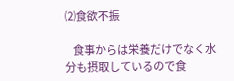⑵食欲不振

    食事からは栄養だけでなく水分も摂取しているので食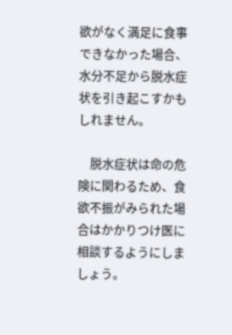欲がなく満足に食事できなかった場合、水分不足から脱水症状を引き起こすかもしれません。

    脱水症状は命の危険に関わるため、食欲不振がみられた場合はかかりつけ医に相談するようにしましょう。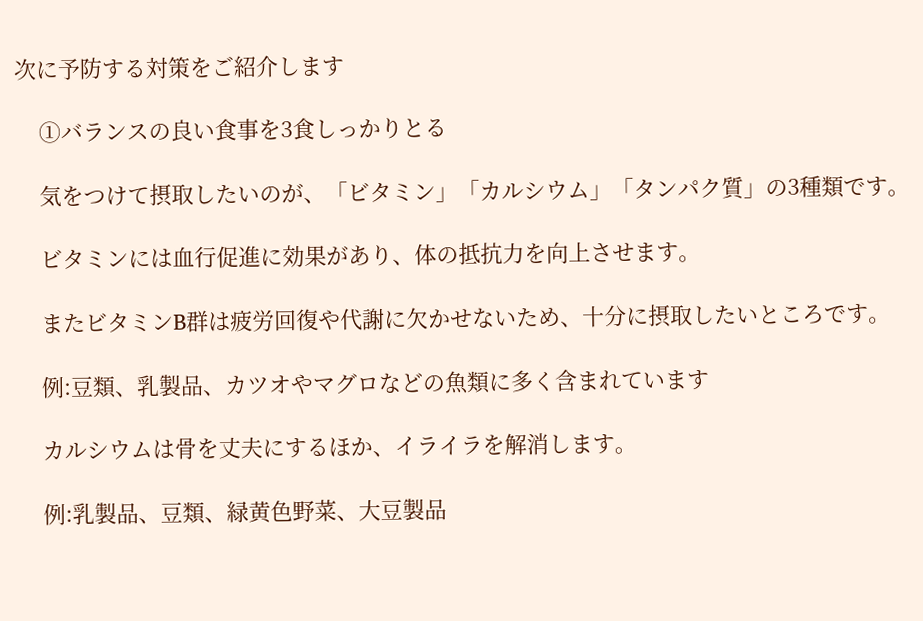次に予防する対策をご紹介します

    ①バランスの良い食事を3食しっかりとる

    気をつけて摂取したいのが、「ビタミン」「カルシウム」「タンパク質」の3種類です。

    ビタミンには血行促進に効果があり、体の抵抗力を向上させます。

    またビタミンB群は疲労回復や代謝に欠かせないため、十分に摂取したいところです。

    例:豆類、乳製品、カツオやマグロなどの魚類に多く含まれています

    カルシウムは骨を丈夫にするほか、イライラを解消します。

    例:乳製品、豆類、緑黄色野菜、大豆製品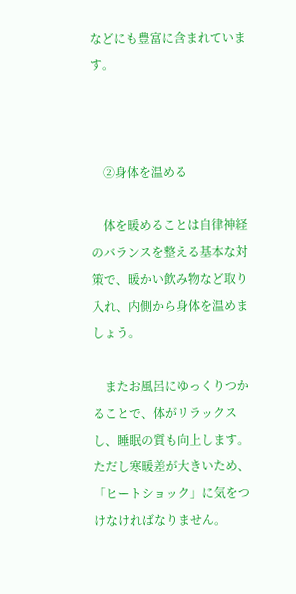などにも豊富に含まれています。



    ②身体を温める

    体を暖めることは自律神経のバランスを整える基本な対策で、暖かい飲み物など取り入れ、内側から身体を温めましょう。

    またお風呂にゆっくりつかることで、体がリラックスし、睡眠の質も向上します。ただし寒暖差が大きいため、「ヒートショック」に気をつけなければなりません。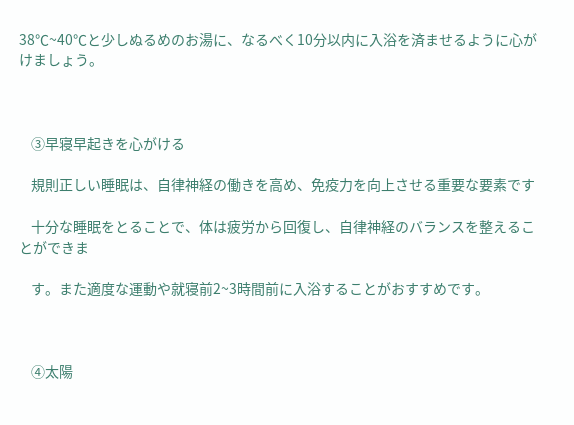38℃~40℃と少しぬるめのお湯に、なるべく10分以内に入浴を済ませるように心がけましょう。



    ③早寝早起きを心がける

    規則正しい睡眠は、自律神経の働きを高め、免疫力を向上させる重要な要素です

    十分な睡眠をとることで、体は疲労から回復し、自律神経のバランスを整えることができま

    す。また適度な運動や就寝前2~3時間前に入浴することがおすすめです。



    ④太陽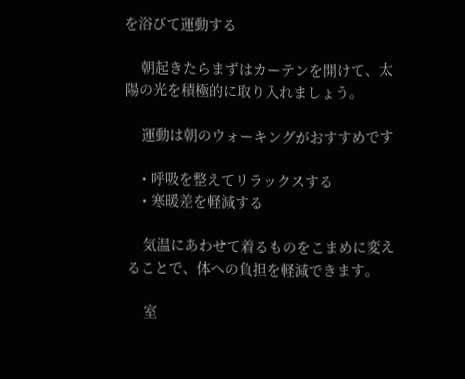を浴びて運動する

    朝起きたらまずはカーテンを開けて、太陽の光を積極的に取り入れましょう。

    運動は朝のウォーキングがおすすめです

    • 呼吸を整えてリラックスする
    • 寒暖差を軽減する

    気温にあわせて着るものをこまめに変えることで、体への負担を軽減できます。

    室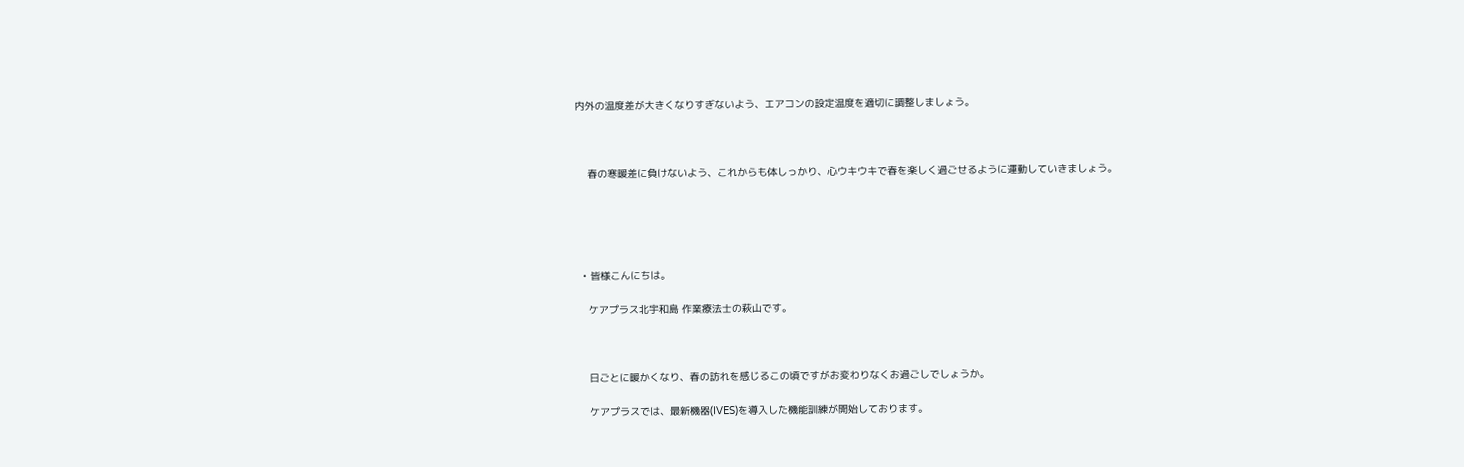内外の温度差が大きくなりすぎないよう、エアコンの設定温度を適切に調整しましょう。



    春の寒暖差に負けないよう、これからも体しっかり、心ウキウキで春を楽しく過ごせるように運動していきましょう。





  • 皆様こんにちは。

    ケアプラス北宇和島 作業療法士の萩山です。



    日ごとに暖かくなり、春の訪れを感じるこの頃ですがお変わりなくお過ごしでしょうか。

    ケアプラスでは、最新機器(IVES)を導入した機能訓練が開始しております。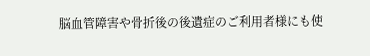脳血管障害や骨折後の後遺症のご利用者様にも使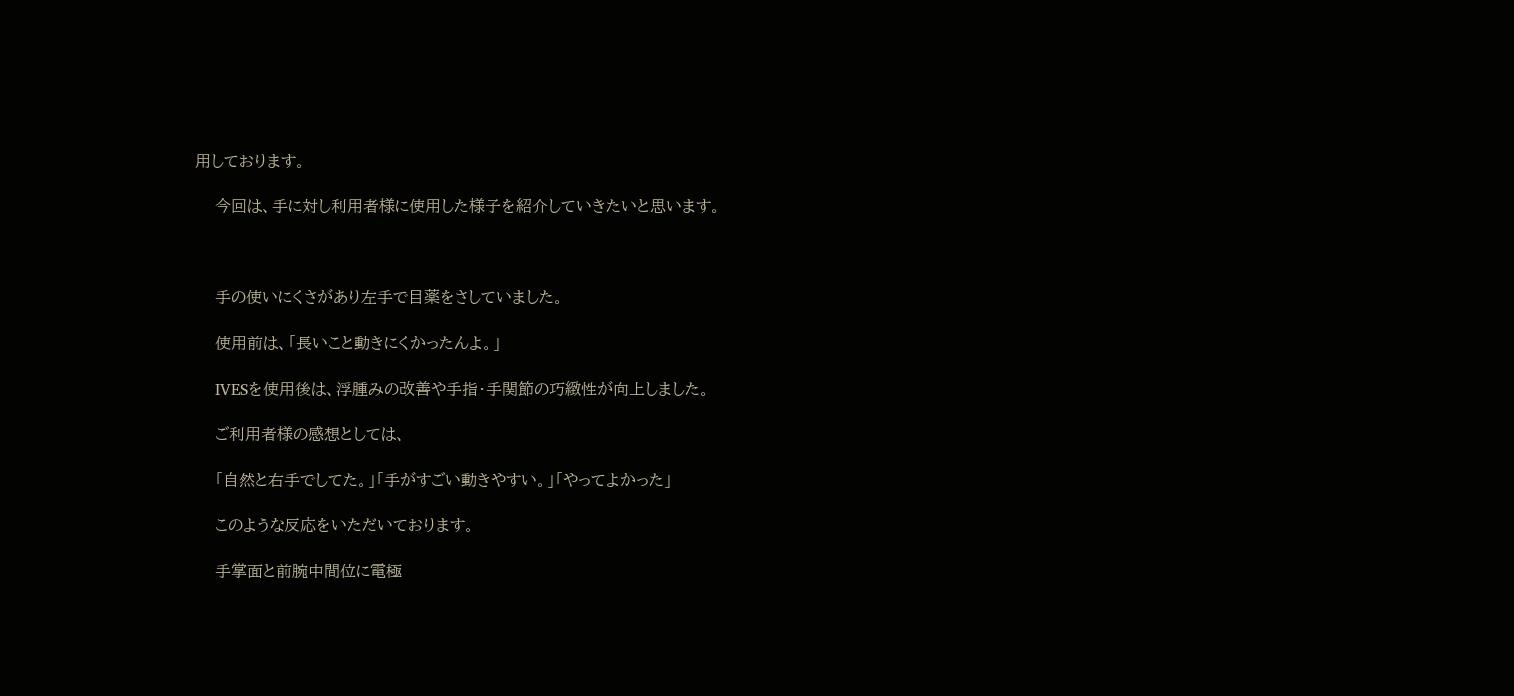用しております。

    今回は、手に対し利用者様に使用した様子を紹介していきたいと思います。



    手の使いにくさがあり左手で目薬をさしていました。

    使用前は、「長いこと動きにくかったんよ。」

    IVESを使用後は、浮腫みの改善や手指・手関節の巧緻性が向上しました。

    ご利用者様の感想としては、

    「自然と右手でしてた。」「手がすごい動きやすい。」「やってよかった」

    このような反応をいただいております。

    手掌面と前腕中間位に電極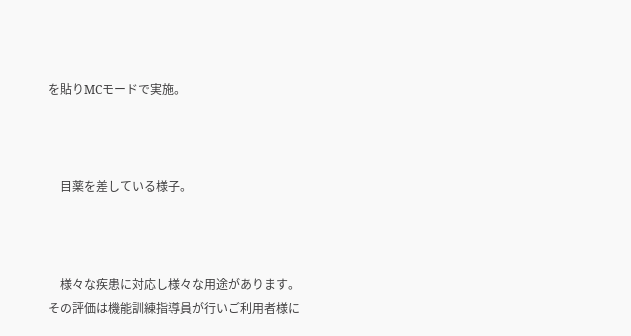を貼りMCモードで実施。



    目薬を差している様子。



    様々な疾患に対応し様々な用途があります。その評価は機能訓練指導員が行いご利用者様に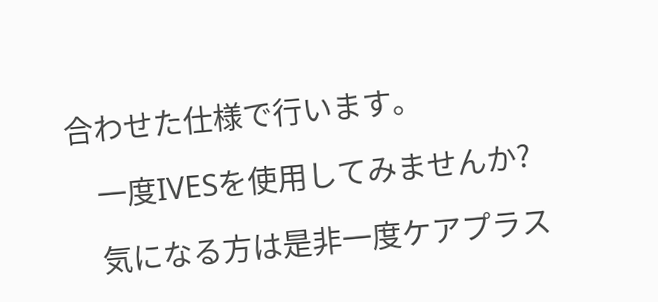合わせた仕様で行います。

    一度IVESを使用してみませんか?

    気になる方は是非一度ケアプラス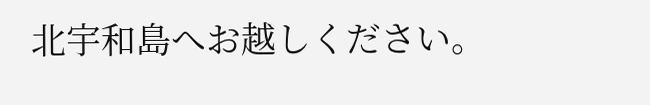北宇和島へお越しください。